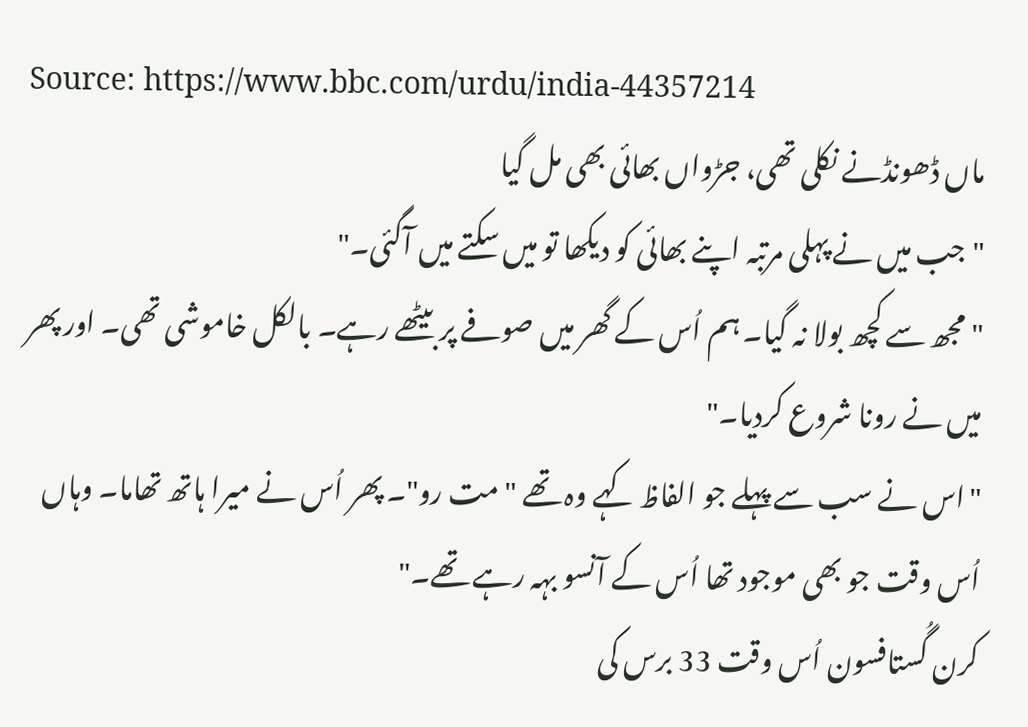Source: https://www.bbc.com/urdu/india-44357214
ماں ڈھونڈنے نکلی تھی، جڑواں بھائی بھی مل گیا
"جب میں نے پہلی مرتبہ اپنے بھائی کو دیکھا تو میں سکتے میں آگئی۔"
"مجھ سے کچھ بولا نہ گیا۔ ہم اُس کے گھر میں صوفے پر بیٹھے رہے۔ بالکل خاموشی تھی۔ اور پھر میں نے رونا شروع کردیا۔"
"اس نے سب سے پہلے جو الفاظ کہے وہ تھے "مت رو"۔ پھر اُس نے میرا ہاتھ تھاما۔ وہاں اُس وقت جو بھی موجود تھا اُس کے آنسو بہہ رہے تھے۔"
کرن گُستافسون اُس وقت 33 برس کی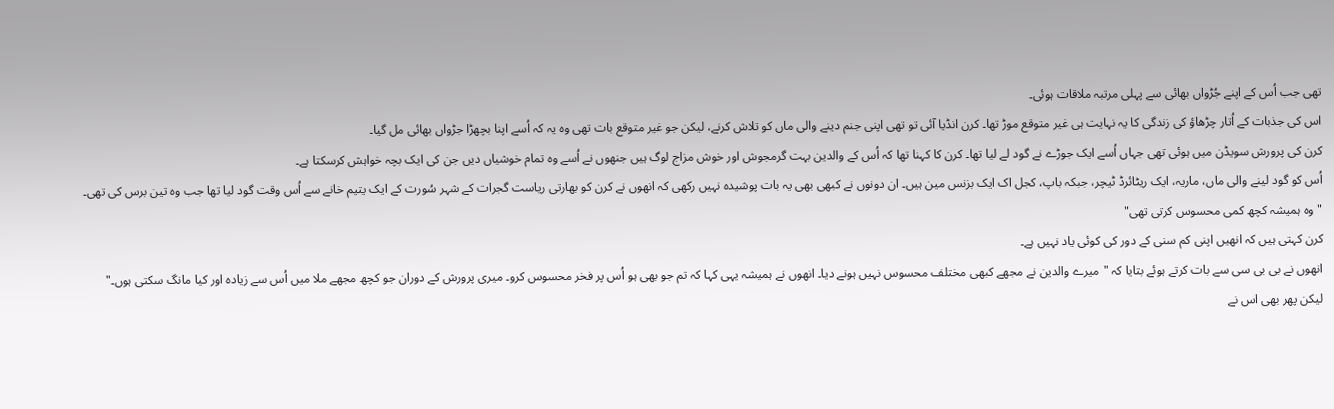تھی جب اُس کے اپنے جُڑواں بھائی سے پہلی مرتبہ ملاقات ہوئی۔
اس کی جذبات کے اُتار چڑھاؤ کی زندگی کا یہ نہایت ہی غیر متوقع موڑ تھا۔ کرن انڈیا آئی تو تھی اپنی جنم دینے والی ماں کو تلاش کرنے، لیکن جو غیر متوقع بات تھی وہ یہ کہ اُسے اپنا بچھڑا جڑواں بھائی مل گیا۔
کرن کی پرورش سویڈن میں ہوئی تھی جہاں اُسے ایک جوڑے نے گود لے لیا تھا۔ کرن کا کہنا تھا کہ اُس کے والدین بہت گرمجوش اور خوش مزاج لوگ ہیں جنھوں نے اُسے وہ تمام خوشیاں دیں جن کی ایک بچہ خواہش کرسکتا ہے۔
اُس کو گود لینے والی ماں، ماریہ، ایک ریٹائرڈ ٹیچر، جبکہ باپ، کجل اک ایک بزنس مین ہیں۔ ان دونوں نے کبھی بھی یہ بات پوشیدہ نہیں رکھی کہ انھوں نے کرن کو بھارتی ریاست گجرات کے شہر سُورت کے ایک یتیم خانے سے اُس وقت گود لیا تھا جب وہ تین برس کی تھی۔
"وہ ہمیشہ کچھ کمی محسوس کرتی تھی"
کرن کہتی ہیں کہ انھیں اپنی کم سنی کے دور کی کوئی یاد نہیں ہے۔
انھوں نے بی بی سی سے بات کرتے ہوئے بتایا کہ "میرے والدین نے مجھے کبھی مختلف محسوس نہیں ہونے دیا۔ انھوں نے ہمیشہ یہی کہا کہ تم جو بھی ہو اُس پر فخر محسوس کرو۔ میری پرورش کے دوران جو کچھ مجھے ملا میں اُس سے زیادہ اور کیا مانگ سکتی ہوں۔"
لیکن پھر بھی اس نے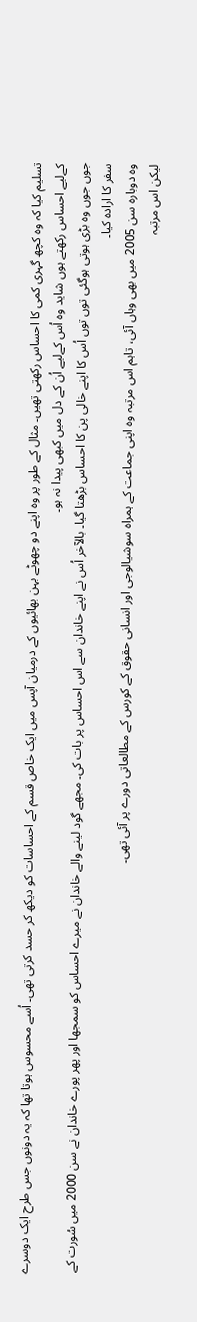تسلیم کیا کہ وہ کچھ گہری کمی کا احساس رکھتی تھیں۔ مثال کے طور پر وہ اپنے دو چھوٹے بہن بھائیوں کے درمیان آپس میں ایک خاص قسم کے احساسات کو دیکھ کر حسد کرتی تھی۔ اُسے محسوس ہوتا تھا کہ یہ دونوں جس طرح ایک دوسرے کےلیے احساس رکھتے ہوں شاید وہ اُس کےلیے اُن کے دل میں کبھی پیدا نہ ہو۔
جوں جوں وہ بڑی ہوتی ہوگئی توں توں اُس کا اپنے خالی پن کا احساس بڑھتا گیا۔ بالآخر اُس نے اپنے خاندان سے اس احساس پر بات کی۔ مجھے گود لینے والے خاندان نے میرے احساس کو سمجھا اور پھر پورے خاندان نے سن 2000 میں سُورت کے سفر کا ارادہ کیا۔
وہ دوبارہ سن 2005 میں بھی وہاں آئی، تاہم اس مرتبہ وہ اپنی جماعت کے ہمراہ سوشیالوجی اور انسانی حقوق کے کورس کے مطالعاتی دورے پر آئی تھی۔
لیکن اس مرتبہ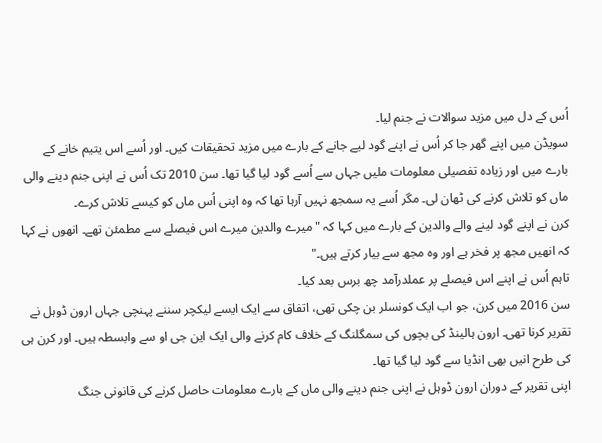اُس کے دل میں مزید سوالات نے جنم لیا۔
سویڈن میں اپنے گھر جا کر اُس نے اپنے گود لیے جانے کے بارے میں مزید تحقیقات کیں۔ اور اُسے اس یتیم خانے کے بارے میں اور زیادہ تفصیلی معلومات ملیں جہاں سے اُسے گود لیا گیا تھا۔ سن 2010 تک اُس نے اپنی جنم دینے والی ماں کو تلاش کرنے کی ٹھان لی۔ مگر اُسے یہ سمجھ نہیں آرہا تھا کہ وہ اپنی اُس ماں کو کیسے تلاش کرے۔
کرن نے اپنے گود لینے والے والدین کے بارے میں کہا کہ "میرے والدین میرے اس فیصلے سے مطمئن تھے۔ انھوں نے کہا کہ انھیں مجھ پر فخر ہے اور وہ مجھ سے بیار کرتے ہیں۔"
تاہم اُس نے اپنے اس فیصلے پر عملدرآمد چھ برس بعد کیا۔
سن 2016 میں کرن، جو اب ایک کونسلر بن چکی تھی، اتفاق سے ایک ایسے لیکچر سننے پہنچی جہاں ارون ڈوہل نے تقریر کرنا تھی۔ ارون ہالینڈ کی بچوں کی سمگلنگ کے خلاف کام کرنے والی ایک این جی او سے وابسطہ ہیں۔ اور کرن ہی کی طرح انیں بھی انڈیا سے گود لیا گیا تھا۔
اپنی تقریر کے دوران ارون ڈوہل نے اپنی جنم دینے والی ماں کے بارے معلومات حاصل کرنے کی قانونی جنگ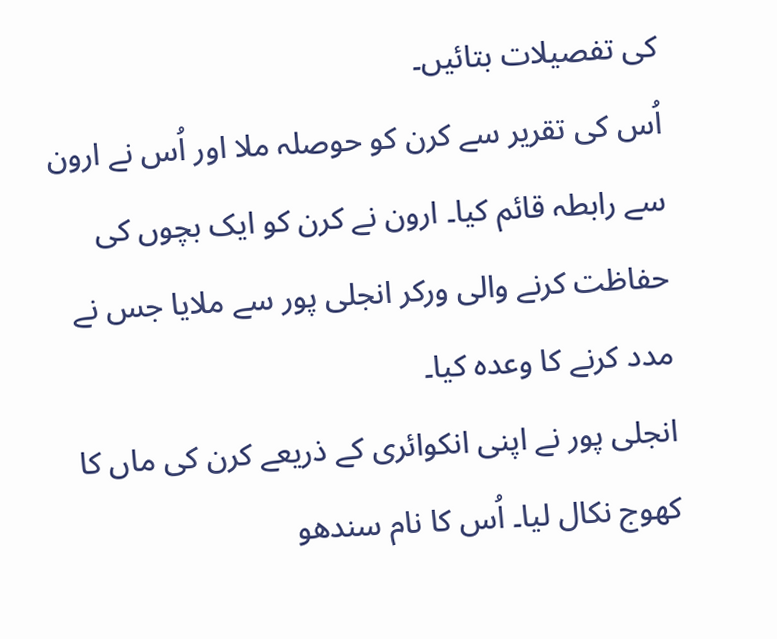کی تفصیلات بتائیں۔
اُس کی تقریر سے کرن کو حوصلہ ملا اور اُس نے ارون سے رابطہ قائم کیا۔ ارون نے کرن کو ایک بچوں کی حفاظت کرنے والی ورکر انجلی پور سے ملایا جس نے مدد کرنے کا وعدہ کیا۔
انجلی پور نے اپنی انکوائری کے ذریعے کرن کی ماں کا کھوج نکال لیا۔ اُس کا نام سندھو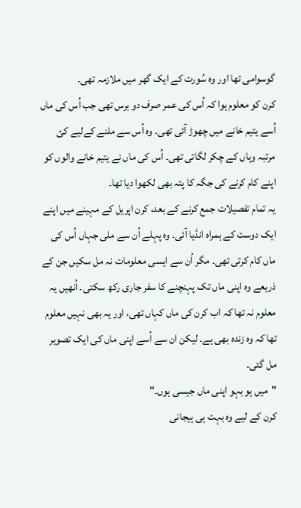گوسوامی تھا اور وہ سُورت کے ایک گھر میں ملازمہ تھی۔
کرن کو معلوم ہوا کہ اُس کی عمر صرف دو برس تھی جب اُس کی ماں اُسے یتیم خانے میں چھوڑ آئی تھی۔ وہ اُس سے ملنے کےلیے کئ مرتبہ وہاں کے چکر لگاتی تھی۔ اُس کی ماں نے یتیم خانے والوں کو اپنے کام کرنے کی جگہ کا پتہ بھی لکھوا دیا تھا۔
یہ تمام تفصیلات جمع کرنے کے بعد، کرن اپریل کے مہینے میں اپنے ایک دوست کے ہمراہ انڈیا آئی۔ وہ پہلے اُن سے ملی جہاں اُس کی ماں کام کرتی تھی۔ مگر اُن سے ایسی معلومات نہ مل سکیں جن کے ذریعے وہ اپنی ماں تک پہنچنے کا سفر جاری رکھ سکتی۔ اُنھیں یہ معلوم نہ تھا کہ اب کرن کی ماں کہاں تھی، اور یہ بھی نہیں معلوم تھا کہ وہ زندہ بھی ہے۔ لیکن ان سے اُسے اپنی ماں کی ایک تصویر مل گئی۔
"میں ہو بہو اپنی ماں جیسی ہوں۔"
کرن کے لیے وہ بہت ہی ہیجانی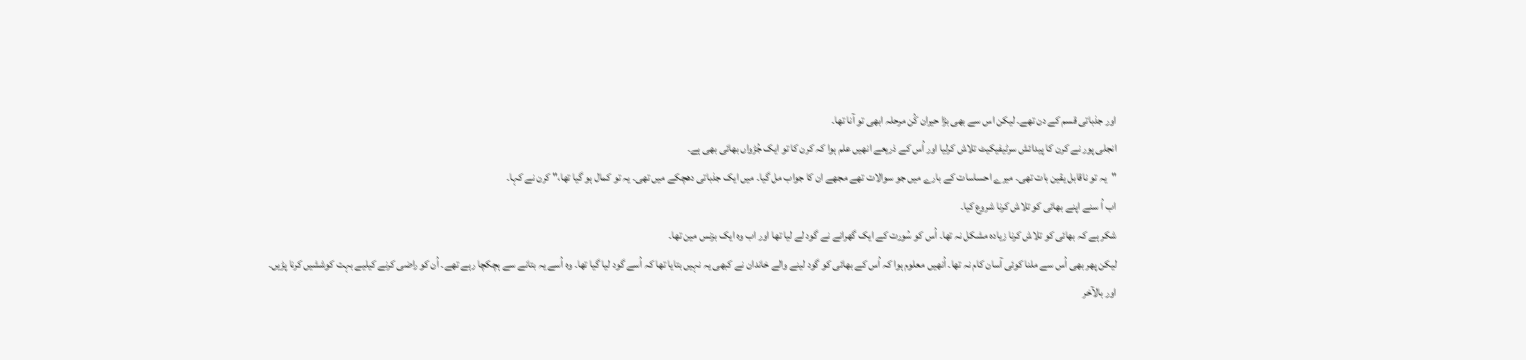اور جذباتی قسم کے دن تھے۔ لیکن اس سے بھی بڑا حیران کُن مرحلہ ابھی تو آنا تھا۔
انجلی پور نے کرن کا پیدائش سرٹیفیکیٹ تلاش کرلیا اور اُس کے ذریعے انھیں علم ہوا کہ کرن کا تو ایک جُڑواں بھائی بھی ہے۔
"یہ تو ناقابل یقین بات تھی۔ میرے احساسات کے بارے میں جو سوالات تھے مجھے ان کا جواب مل گیا۔ میں ایک جذباتی دھچکے میں تھی۔ یہ تو کمال ہو گیا تھا،" کرن نے کہا۔
اب اُ سنے اپنے بھائی کو تلاش کرنا شروع کیا۔
شکر ہے کہ بھائی کو تلاش کرنا زیادہ مشکل نہ تھا۔ اُس کو سُورت کے ایک گھرانے نے گود لے لیا تھا اور اب وہ ایک بزنس مین تھا۔
لیکن پھر بھی اُس سے ملنا کوئی آسان کام نہ تھا۔ اُنھیں معلوم ہوا کہ اُس کے بھائی کو گود لینے والے خاندان نے کبھی یہ نہیں بتایا تھا کہ اُسے گود لیا گیا تھا۔ وہ اُسے یہ بتانے سے ہچکچا رہے تھے۔ اُن کو راضی کرنے کیلیے بہت کوششیں کرنا پڑیں۔
اور بالآخر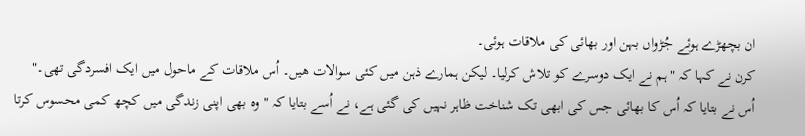ان بچھڑے ہوئے جُڑواں بہن اور بھائی کی ملاقات ہوئی۔
کرن نے کہا کہ "ہم نے ایک دوسرے کو تلاش کرلیا۔ لیکن ہمارے ذہن میں کئی سوالات ھیں۔ اُس ملاقات کے ماحول میں ایک افسردگی تھی۔"
اُس نے بتایا کہ اُس کا بھائی جس کی ابھی تک شناخت ظاہر نہیں کی گئی ہے، نے اُسے بتایا کہ "وہ بھی اپنی زندگی میں کچھ کمی محسوس کرتا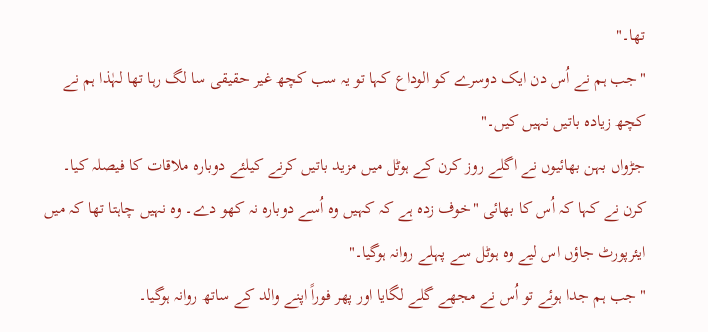تھا۔"
"جب ہم نے اُس دن ایک دوسرے کو الوداع کہا تو یہ سب کچھ غیر حقیقی سا لگ رہا تھا لہٰذا ہم نے کچھ زیادہ باتیں نہیں کیں۔"
جڑواں بہن بھائیوں نے اگلے روز کرن کے ہوٹل میں مزید باتیں کرنے کیلئے دوبارہ ملاقات کا فیصلہ کیا۔
کرن نے کہا کہ اُس کا بھائی "خوف زدہ ہے کہ کہیں وہ اُسے دوبارہ نہ کھو دے۔ وہ نہیں چاہتا تھا کہ میں ایئرپورٹ جاؤں اس لیے وہ ہوٹل سے پہلے روانہ ہوگیا۔"
"جب ہم جدا ہوئے تو اُس نے مجھے گلے لگایا اور پھر فوراً اپنے والد کے ساتھ روانہ ہوگیا۔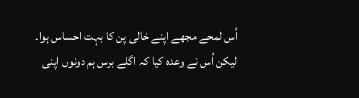اُس لمحے مجھے اپنے خالی پن کا بہت احساس ہوا۔ لیکن اُس نے وعدہ کیا کہ اگلے برس ہم دونوں اپنی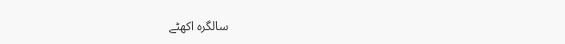سالگرہ اکھٹے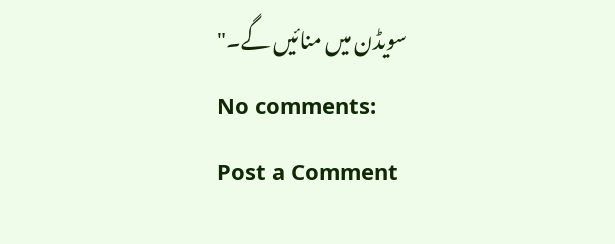سویڈن میں منائیں گے۔"
No comments:
Post a Comment